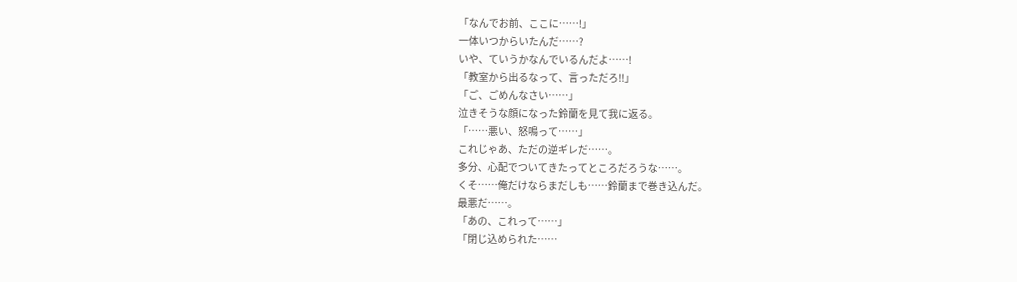「なんでお前、ここに……!」
一体いつからいたんだ……?
いや、ていうかなんでいるんだよ……!
「教室から出るなって、言っただろ!!」
「ご、ごめんなさい……」
泣きそうな顔になった鈴蘭を見て我に返る。
「……悪い、怒鳴って……」
これじゃあ、ただの逆ギレだ……。
多分、心配でついてきたってところだろうな……。
くそ……俺だけならまだしも……鈴蘭まで巻き込んだ。
最悪だ……。
「あの、これって……」
「閉じ込められた……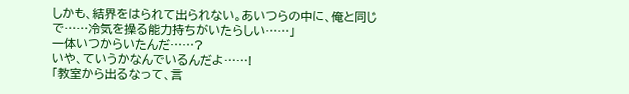しかも、結界をはられて出られない。あいつらの中に、俺と同じで……冷気を操る能力持ちがいたらしい……」
一体いつからいたんだ……?
いや、ていうかなんでいるんだよ……!
「教室から出るなって、言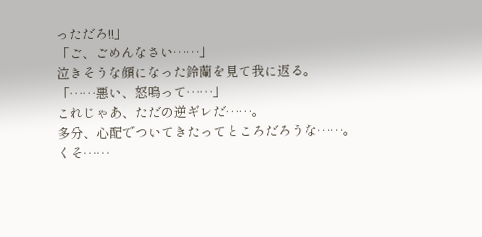っただろ!!」
「ご、ごめんなさい……」
泣きそうな顔になった鈴蘭を見て我に返る。
「……悪い、怒鳴って……」
これじゃあ、ただの逆ギレだ……。
多分、心配でついてきたってところだろうな……。
くそ……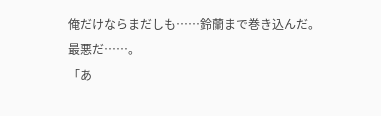俺だけならまだしも……鈴蘭まで巻き込んだ。
最悪だ……。
「あ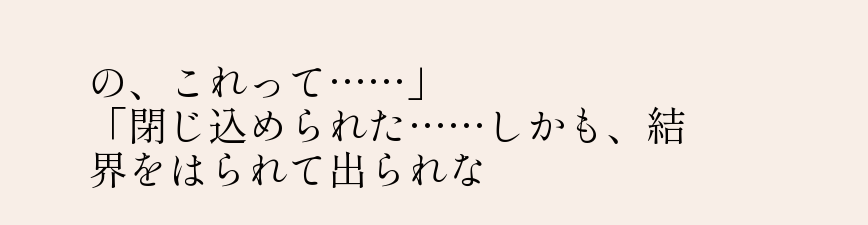の、これって……」
「閉じ込められた……しかも、結界をはられて出られな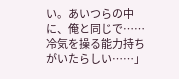い。あいつらの中に、俺と同じで……冷気を操る能力持ちがいたらしい……」